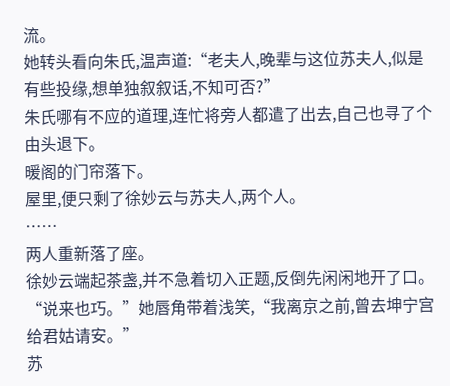流。
她转头看向朱氏,温声道:“老夫人,晚辈与这位苏夫人,似是有些投缘,想单独叙叙话,不知可否?”
朱氏哪有不应的道理,连忙将旁人都遣了出去,自己也寻了个由头退下。
暖阁的门帘落下。
屋里,便只剩了徐妙云与苏夫人,两个人。
……
两人重新落了座。
徐妙云端起茶盏,并不急着切入正题,反倒先闲闲地开了口。
“说来也巧。”她唇角带着浅笑,“我离京之前,曾去坤宁宫给君姑请安。”
苏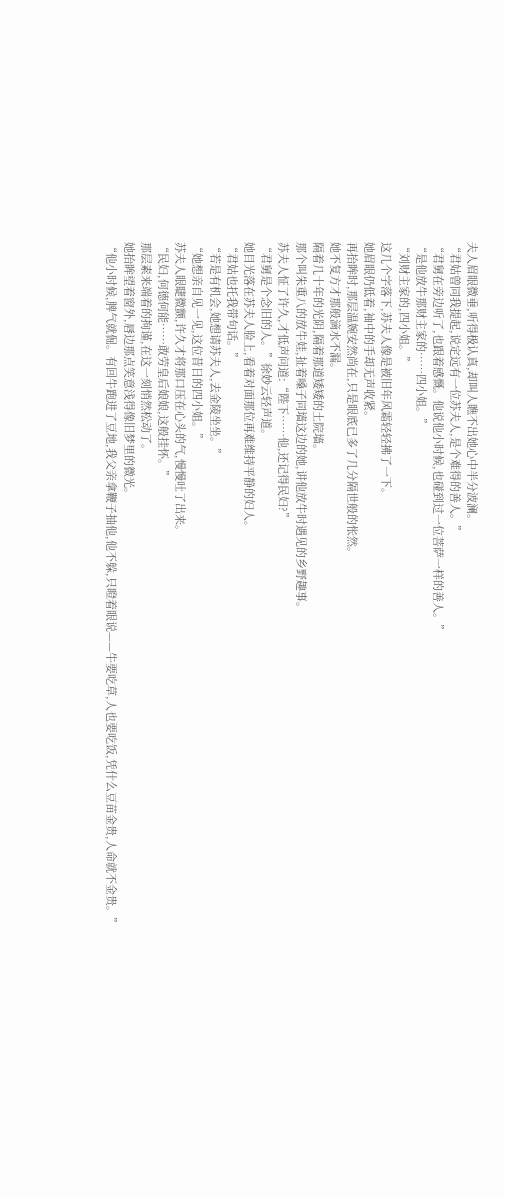夫人眉眼微垂,听得极认真,却叫人瞧不出她心中半分波澜。
“君姑曾同我提起,说定远有一位苏夫人,是个难得的善人。”
“君舅在旁边听了,也跟着感慨。他说他小时候,也碰到过一位菩萨一样的善人。”
“是他放牛那财主家的……四小姐。”
“刘财主家的,四小姐。”
这几个字落下,苏夫人像是被旧年风霜轻轻拂了一下。
她眉眼仍低着,袖中的手却无声收紧。
再抬眸时,那层温婉安然尚在,只是眼底已多了几分隔世般的怅然。
她不复方才那般滴水不漏。
隔着几十年的光阴,隔着那道矮矮的土院墙。
那个叫朱重八的放牛娃,扯着嗓子同墙这边的她,讲他放牛时遇见的乡野趣事。
苏夫人怔了许久,才低声问道:“陛下……他,还记得民妇?”
“君舅是个念旧的人。”徐妙云轻声道。
她目光落在苏夫人脸上,看着对面那位再难维持平静的妇人。
“君姑也托我带句话。”
“若是有机会,她想请苏夫人,去金陵坐坐。”
“她想亲自见一见,这位昔日的四小姐。”
苏夫人眼睫微颤,许久才将那口压在心头的气,慢慢吐了出来。
“民妇,何德何能……敢劳皇后娘娘,这般挂怀。”
那层素来端着的拘谨,在这一刻悄然松动了。
她抬眸望着窗外,唇边那点笑意浅得像旧梦里的微光。
“他小时候,脾气就倔。有回牛跑进了豆地,我父亲拿鞭子抽他,他不躲,只瞪着眼说——牛要吃草,人也要吃饭,凭什么豆苗金贵,人命就不金贵。”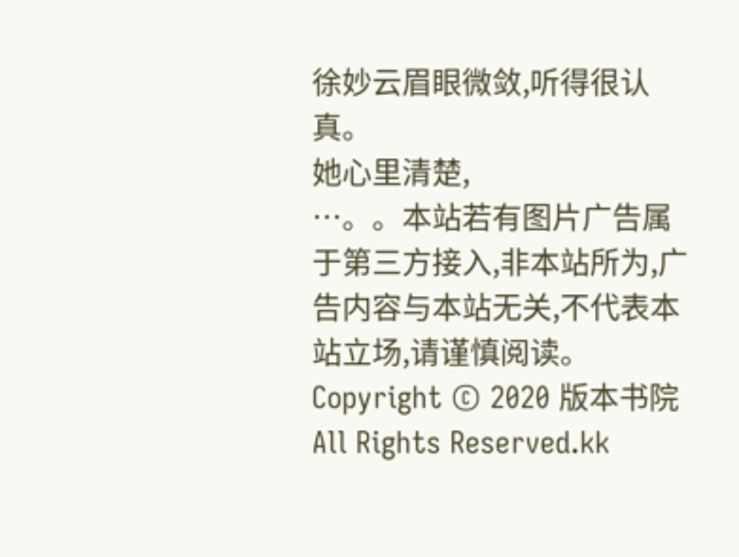徐妙云眉眼微敛,听得很认真。
她心里清楚,
…。。本站若有图片广告属于第三方接入,非本站所为,广告内容与本站无关,不代表本站立场,请谨慎阅读。
Copyright © 2020 版本书院 All Rights Reserved.kk